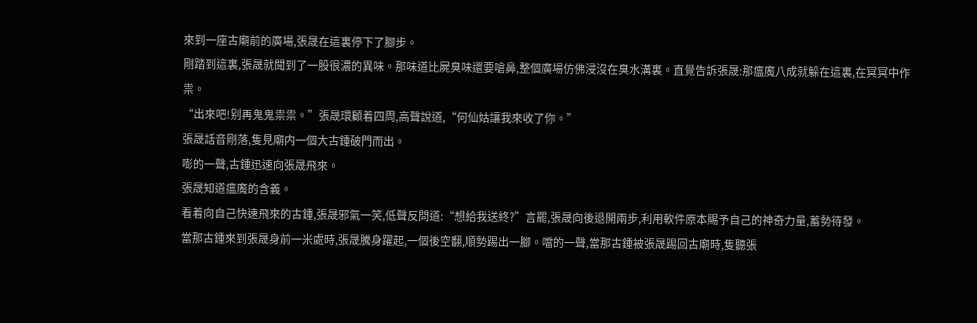來到一座古廟前的廣場,張晟在這裏停下了腳步。
剛踏到這裏,張晟就聞到了一股很濃的異味。那味道比屍臭味還要嗆鼻,整個廣場仿佛浸沒在臭水溝裏。直覺告訴張晟:那瘟魔八成就躲在這裏,在冥冥中作祟。
“出來吧!别再鬼鬼祟祟。”張晟環顧着四周,高聲說道,“何仙姑讓我來收了你。”
張晟話音剛落,隻見廟内一個大古鍾破門而出。
嘭的一聲,古鍾迅速向張晟飛來。
張晟知道瘟魔的含義。
看着向自己快速飛來的古鍾,張晟邪氣一笑,低聲反問道:“想給我送終?”言罷,張晟向後退開兩步,利用軟件原本賜予自己的神奇力量,蓄勢待發。
當那古鍾來到張晟身前一米處時,張晟騰身躍起,一個後空翻,順勢踢出一腳。噹的一聲,當那古鍾被張晟踢回古廟時,隻聽張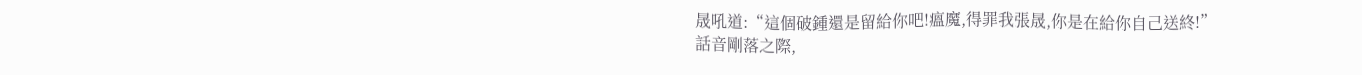晟吼道:“這個破鍾還是留給你吧!瘟魔,得罪我張晟,你是在給你自己送終!”
話音剛落之際,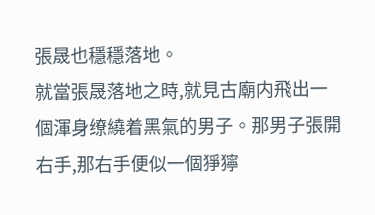張晟也穩穩落地。
就當張晟落地之時,就見古廟内飛出一個渾身缭繞着黑氣的男子。那男子張開右手,那右手便似一個猙獰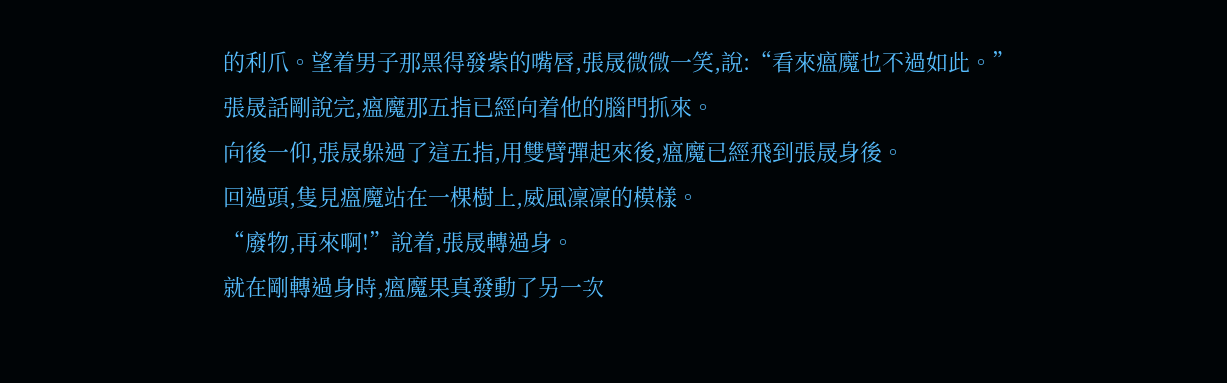的利爪。望着男子那黑得發紫的嘴唇,張晟微微一笑,說:“看來瘟魔也不過如此。”
張晟話剛說完,瘟魔那五指已經向着他的腦門抓來。
向後一仰,張晟躲過了這五指,用雙臂彈起來後,瘟魔已經飛到張晟身後。
回過頭,隻見瘟魔站在一棵樹上,威風凜凜的模樣。
“廢物,再來啊!”說着,張晟轉過身。
就在剛轉過身時,瘟魔果真發動了另一次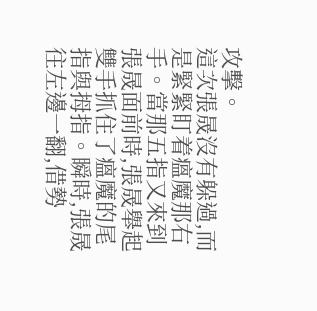攻擊。
這次張晟沒有躲過,而是緊緊盯着瘟魔那右手。當那五指又來到張晟面前時,張晟舉起雙手抓住了瘟魔的尾指與拇指。瞬時,張晟往左邊一翻,借勢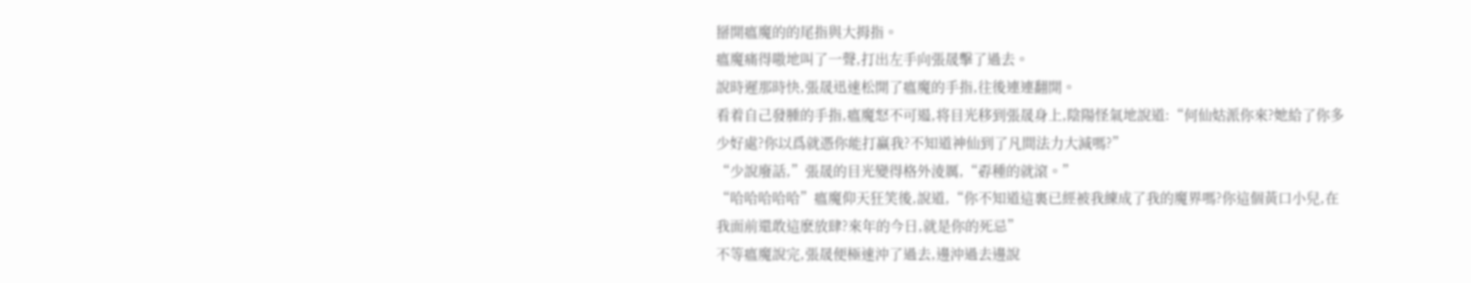掰開瘟魔的的尾指與大拇指。
瘟魔痛得嗷地叫了一聲,打出左手向張晟擊了過去。
說時遲那時快,張晟迅速松開了瘟魔的手指,往後連連翻開。
看着自己發腫的手指,瘟魔怒不可遏,将目光移到張晟身上,陰陽怪氣地說道:“何仙姑派你來?她給了你多少好處?你以爲就憑你能打赢我?不知道神仙到了凡間法力大減嗎?”
“少說廢話,”張晟的目光變得格外淩厲,“孬種的就滾。”
“哈哈哈哈哈”瘟魔仰天狂笑後,說道,“你不知道這裏已經被我練成了我的魔界嗎?你這個黃口小兒,在我面前還敢這麽放肆?來年的今日,就是你的死忌”
不等瘟魔說完,張晟便極速沖了過去,邊沖過去邊說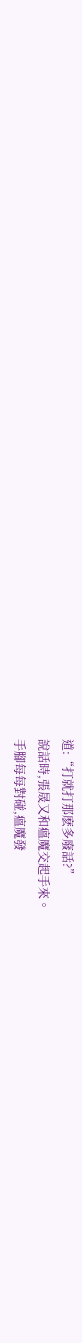道:“打就打那麽多廢話?”
說話時,張晟又和瘟魔交起手來。
手腳每每對碰,瘟魔發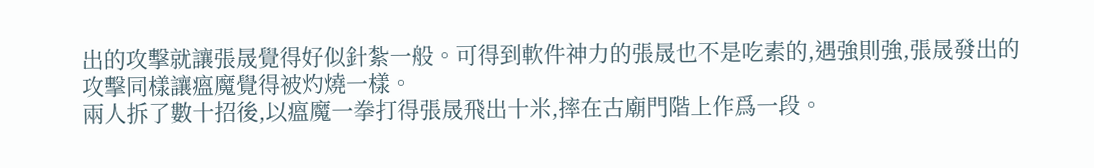出的攻擊就讓張晟覺得好似針紮一般。可得到軟件神力的張晟也不是吃素的,遇強則強,張晟發出的攻擊同樣讓瘟魔覺得被灼燒一樣。
兩人拆了數十招後,以瘟魔一拳打得張晟飛出十米,摔在古廟門階上作爲一段。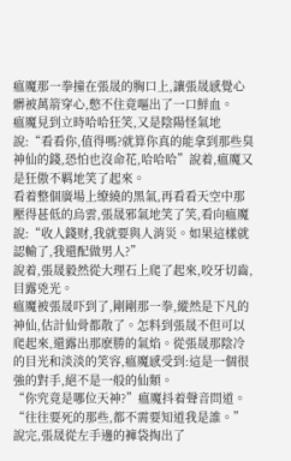瘟魔那一拳撞在張晟的胸口上,讓張晟感覺心髒被萬箭穿心,憋不住竟嘔出了一口鮮血。
瘟魔見到立時哈哈狂笑,又是陰陽怪氣地說:“看看你,值得嗎?就算你真的能拿到那些臭神仙的錢,恐怕也沒命花,哈哈哈”說着,瘟魔又是狂傲不羁地笑了起來。
看着整個廣場上缭繞的黑氣,再看看天空中那壓得甚低的烏雲,張晟邪氣地笑了笑,看向瘟魔說:“收人錢财,我就要與人消災。如果這樣就認輸了,我還配做男人?”
說着,張晟毅然從大理石上爬了起來,咬牙切齒,目露兇光。
瘟魔被張晟吓到了,剛剛那一拳,縱然是下凡的神仙,估計仙骨都散了。怎料到張晟不但可以爬起來,還露出那麽勝的氣焰。從張晟那陰冷的目光和淡淡的笑容,瘟魔感受到:這是一個很強的對手,絕不是一般的仙類。
“你究竟是哪位天神?”瘟魔抖着聲音問道。
“往往要死的那些,都不需要知道我是誰。”
說完,張晟從左手邊的褲袋掏出了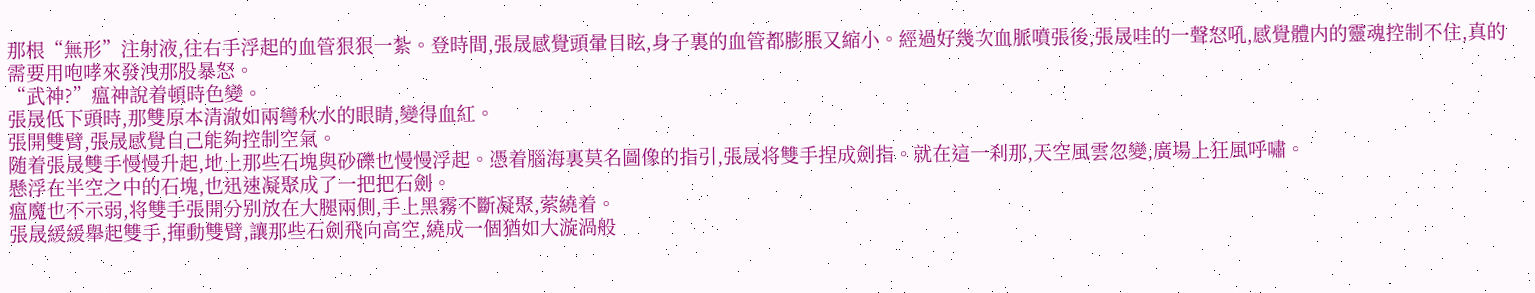那根“無形”注射液,往右手浮起的血管狠狠一紮。登時間,張晟感覺頭暈目眩,身子裏的血管都膨脹又縮小。經過好幾次血脈噴張後,張晟哇的一聲怒吼,感覺體内的靈魂控制不住,真的需要用咆哮來發洩那股暴怒。
“武神?”瘟神說着頓時色變。
張晟低下頭時,那雙原本清澈如兩彎秋水的眼睛,變得血紅。
張開雙臂,張晟感覺自己能夠控制空氣。
随着張晟雙手慢慢升起,地上那些石塊與砂礫也慢慢浮起。憑着腦海裏莫名圖像的指引,張晟将雙手捏成劍指。就在這一刹那,天空風雲忽變,廣場上狂風呼嘯。
懸浮在半空之中的石塊,也迅速凝聚成了一把把石劍。
瘟魔也不示弱,将雙手張開分别放在大腿兩側,手上黑霧不斷凝聚,萦繞着。
張晟緩緩舉起雙手,揮動雙臂,讓那些石劍飛向高空,繞成一個猶如大漩渦般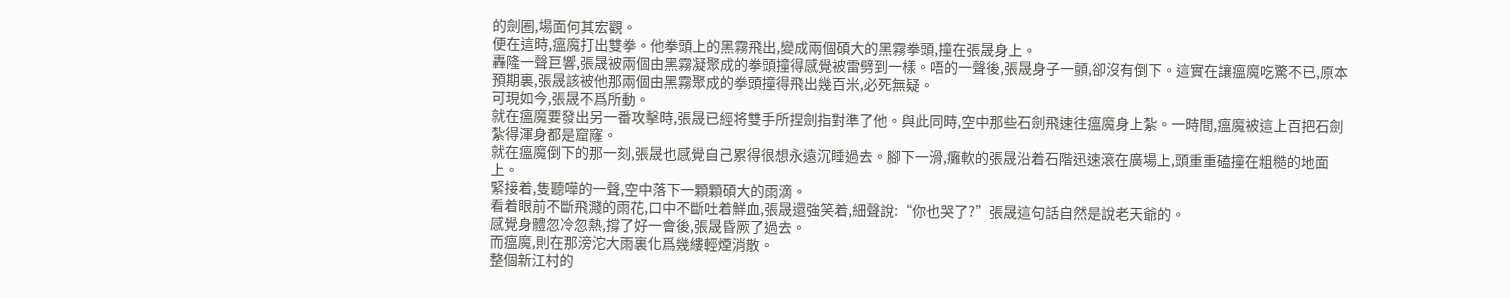的劍圈,場面何其宏觀。
便在這時,瘟魔打出雙拳。他拳頭上的黑霧飛出,變成兩個碩大的黑霧拳頭,撞在張晟身上。
轟隆一聲巨響,張晟被兩個由黑霧凝聚成的拳頭撞得感覺被雷劈到一樣。唔的一聲後,張晟身子一顫,卻沒有倒下。這實在讓瘟魔吃驚不已,原本預期裏,張晟該被他那兩個由黑霧聚成的拳頭撞得飛出幾百米,必死無疑。
可現如今,張晟不爲所動。
就在瘟魔要發出另一番攻擊時,張晟已經将雙手所捏劍指對準了他。與此同時,空中那些石劍飛速往瘟魔身上紮。一時間,瘟魔被這上百把石劍紮得渾身都是窟窿。
就在瘟魔倒下的那一刻,張晟也感覺自己累得很想永遠沉睡過去。腳下一滑,癱軟的張晟沿着石階迅速滾在廣場上,頭重重磕撞在粗糙的地面上。
緊接着,隻聽嘩的一聲,空中落下一顆顆碩大的雨滴。
看着眼前不斷飛濺的雨花,口中不斷吐着鮮血,張晟還強笑着,細聲說:“你也哭了?”張晟這句話自然是說老天爺的。
感覺身體忽冷忽熱,撐了好一會後,張晟昏厥了過去。
而瘟魔,則在那滂沱大雨裏化爲幾縷輕煙消散。
整個新江村的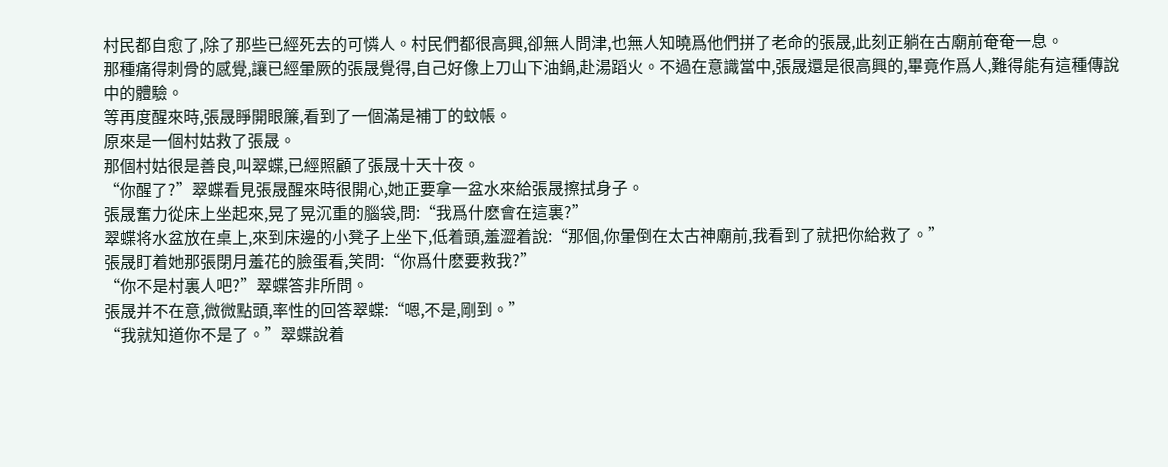村民都自愈了,除了那些已經死去的可憐人。村民們都很高興,卻無人問津,也無人知曉爲他們拼了老命的張晟,此刻正躺在古廟前奄奄一息。
那種痛得刺骨的感覺,讓已經暈厥的張晟覺得,自己好像上刀山下油鍋,赴湯蹈火。不過在意識當中,張晟還是很高興的,畢竟作爲人,難得能有這種傳說中的體驗。
等再度醒來時,張晟睜開眼簾,看到了一個滿是補丁的蚊帳。
原來是一個村姑救了張晟。
那個村姑很是善良,叫翠蝶,已經照顧了張晟十天十夜。
“你醒了?”翠蝶看見張晟醒來時很開心,她正要拿一盆水來給張晟擦拭身子。
張晟奮力從床上坐起來,晃了晃沉重的腦袋,問:“我爲什麽會在這裏?”
翠蝶将水盆放在桌上,來到床邊的小凳子上坐下,低着頭,羞澀着說:“那個,你暈倒在太古神廟前,我看到了就把你給救了。”
張晟盯着她那張閉月羞花的臉蛋看,笑問:“你爲什麽要救我?”
“你不是村裏人吧?”翠蝶答非所問。
張晟并不在意,微微點頭,率性的回答翠蝶:“嗯,不是,剛到。”
“我就知道你不是了。”翠蝶說着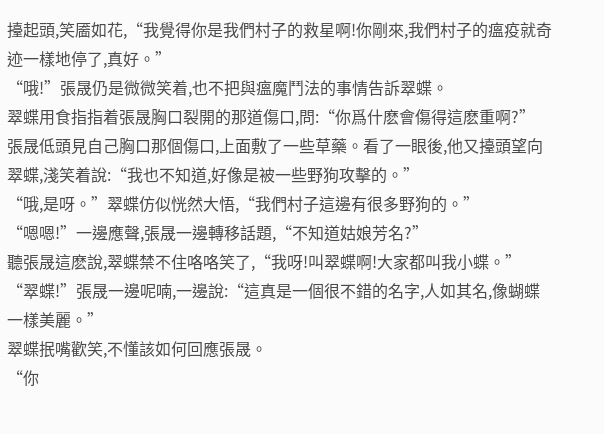擡起頭,笑靥如花,“我覺得你是我們村子的救星啊!你剛來,我們村子的瘟疫就奇迹一樣地停了,真好。”
“哦!”張晟仍是微微笑着,也不把與瘟魔鬥法的事情告訴翠蝶。
翠蝶用食指指着張晟胸口裂開的那道傷口,問:“你爲什麽會傷得這麽重啊?”
張晟低頭見自己胸口那個傷口,上面敷了一些草藥。看了一眼後,他又擡頭望向翠蝶,淺笑着說:“我也不知道,好像是被一些野狗攻擊的。”
“哦,是呀。”翠蝶仿似恍然大悟,“我們村子這邊有很多野狗的。”
“嗯嗯!”一邊應聲,張晟一邊轉移話題,“不知道姑娘芳名?”
聽張晟這麽說,翠蝶禁不住咯咯笑了,“我呀!叫翠蝶啊!大家都叫我小蝶。”
“翠蝶!”張晟一邊呢喃,一邊說:“這真是一個很不錯的名字,人如其名,像蝴蝶一樣美麗。”
翠蝶抿嘴歡笑,不懂該如何回應張晟。
“你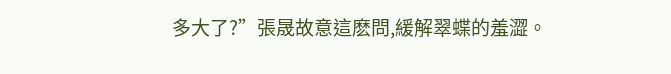多大了?”張晟故意這麽問,緩解翠蝶的羞澀。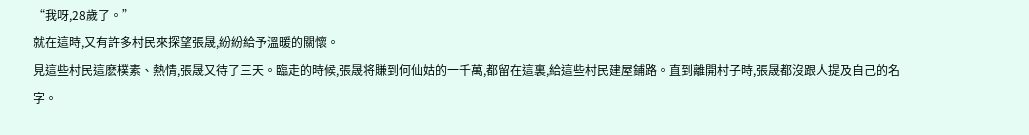“我呀,28歲了。”
就在這時,又有許多村民來探望張晟,紛紛給予溫暖的關懷。
見這些村民這麽樸素、熱情,張晟又待了三天。臨走的時候,張晟将賺到何仙姑的一千萬,都留在這裏,給這些村民建屋鋪路。直到離開村子時,張晟都沒跟人提及自己的名字。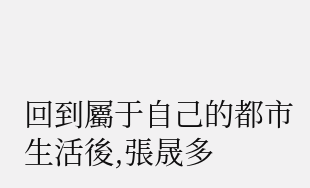回到屬于自己的都市生活後,張晟多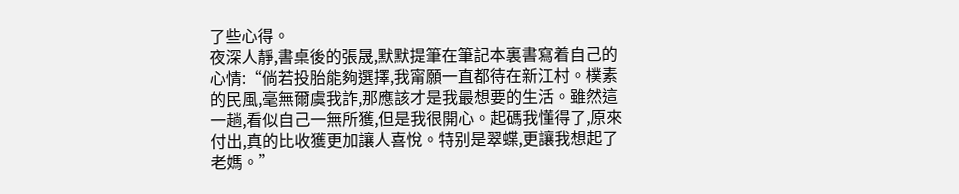了些心得。
夜深人靜,書桌後的張晟,默默提筆在筆記本裏書寫着自己的心情:“倘若投胎能夠選擇,我甯願一直都待在新江村。樸素的民風,毫無爾虞我詐,那應該才是我最想要的生活。雖然這一趟,看似自己一無所獲,但是我很開心。起碼我懂得了,原來付出,真的比收獲更加讓人喜悅。特别是翠蝶,更讓我想起了老媽。”